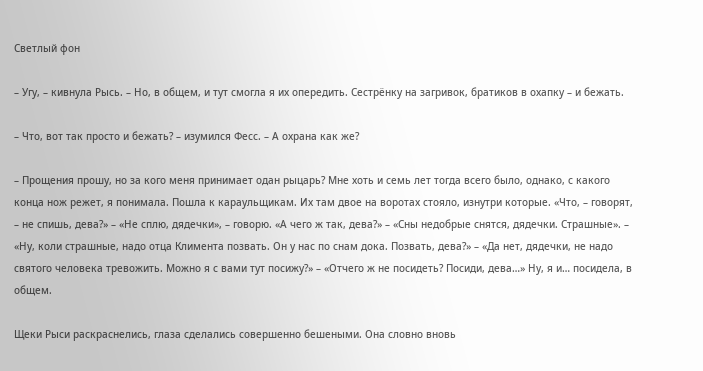Светлый фон

– Угу, – кивнула Рысь. – Но, в общем, и тут смогла я их опередить. Сестрёнку на загривок, братиков в охапку – и бежать.

– Что, вот так просто и бежать? – изумился Фесс. – А охрана как же?

– Прощения прошу, но за кого меня принимает одан рыцарь? Мне хоть и семь лет тогда всего было, однако, с какого конца нож режет, я понимала. Пошла к караульщикам. Их там двое на воротах стояло, изнутри которые. «Что, – говорят, – не спишь, дева?» – «Не сплю, дядечки», – говорю. «А чего ж так, дева?» – «Сны недобрые снятся, дядечки. Страшные». – «Ну, коли страшные, надо отца Климента позвать. Он у нас по снам дока. Позвать, дева?» – «Да нет, дядечки, не надо святого человека тревожить. Можно я с вами тут посижу?» – «Отчего ж не посидеть? Посиди, дева…» Ну, я и… посидела, в общем.

Щеки Рыси раскраснелись, глаза сделались совершенно бешеными. Она словно вновь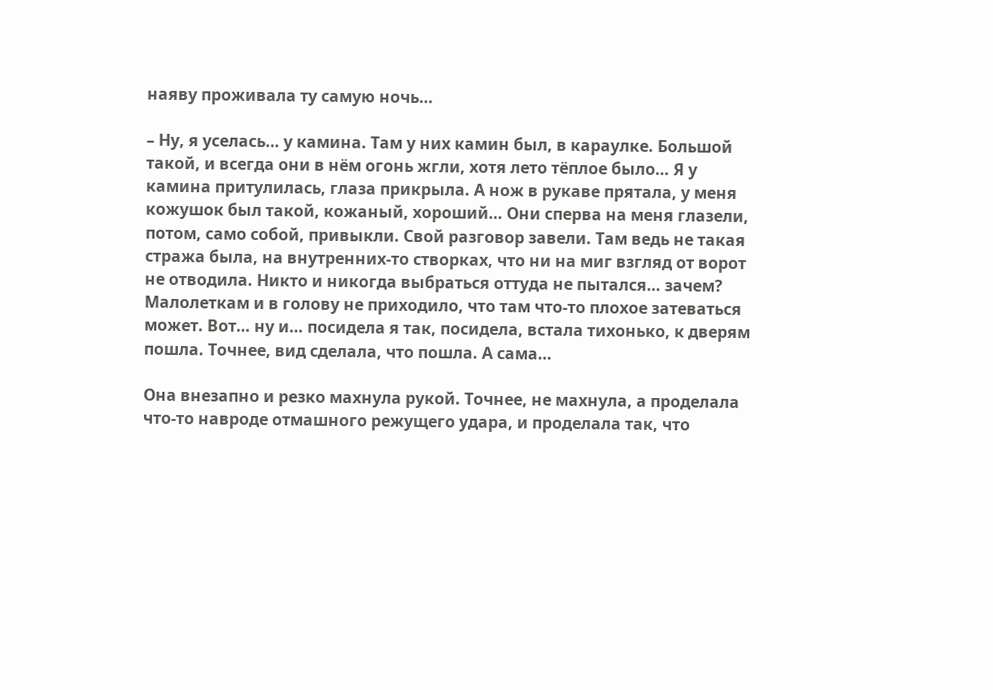наяву проживала ту самую ночь…

– Ну, я уселась… у камина. Там у них камин был, в караулке. Большой такой, и всегда они в нём огонь жгли, хотя лето тёплое было… Я у камина притулилась, глаза прикрыла. А нож в рукаве прятала, у меня кожушок был такой, кожаный, хороший… Они сперва на меня глазели, потом, само собой, привыкли. Свой разговор завели. Там ведь не такая стража была, на внутренних-то створках, что ни на миг взгляд от ворот не отводила. Никто и никогда выбраться оттуда не пытался… зачем? Малолеткам и в голову не приходило, что там что-то плохое затеваться может. Вот… ну и… посидела я так, посидела, встала тихонько, к дверям пошла. Точнее, вид сделала, что пошла. А сама…

Она внезапно и резко махнула рукой. Точнее, не махнула, а проделала что-то навроде отмашного режущего удара, и проделала так, что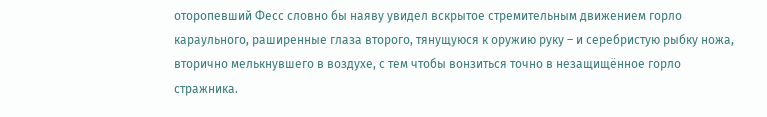оторопевший Фесс словно бы наяву увидел вскрытое стремительным движением горло караульного, раширенные глаза второго, тянущуюся к оружию руку – и серебристую рыбку ножа, вторично мелькнувшего в воздухе, с тем чтобы вонзиться точно в незащищённое горло стражника.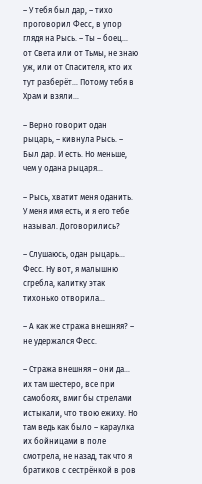– У тебя был дар, – тихо проговорил Фесс, в упор глядя на Рысь. – Ты – боец… от Света или от Тьмы, не знаю уж, или от Спасителя, кто их тут разберёт… Потому тебя в Храм и взяли…

– Верно говорит одан рыцарь, – кивнула Рысь. – Был дар. И есть. Но меньше, чем у одана рыцаря…

– Рысь, хватит меня оданить. У меня имя есть, и я его тебе называл. Договорились?

– Слушаюсь, одан рыцарь… Фесс. Ну вот, я малышню сгребла, калитку этак тихонько отворила…

– А как же стража внешняя? – не удержался Фесс.

– Стража внешняя – они да… их там шестеро, все при самобоях, вмиг бы стрелами истыкали, что твою ежиху. Но там ведь как было – караулка их бойницами в поле смотрела, не назад, так что я братиков с сестрёнкой в ров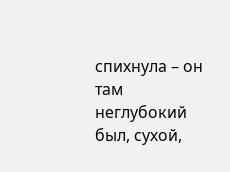спихнула – он там неглубокий был, сухой,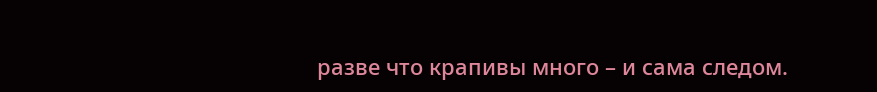разве что крапивы много – и сама следом.